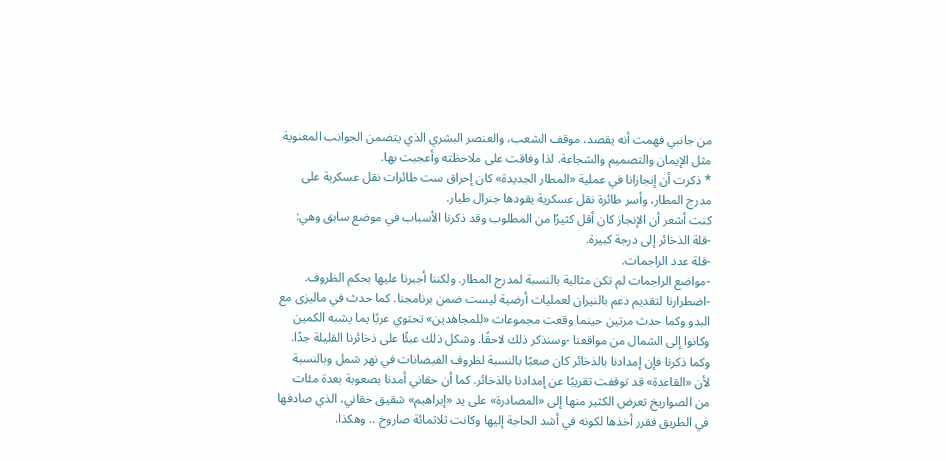من جانبي فهمت أنه يقصد، موقف الشعب، والعنصر البشري الذي يتضمن الجوانب المعنوية مثل الإيمان والتصميم والشجاعة. لذا وفاقت على ملاحظته وأعجبت بها.
* ذكرت أن إنجازانا في عملية «المطار الجديدة» كان إحراق ست طائرات نقل عسكرية على مدرج المطار، وأسر طائرة نقل عسكرية يقودها جنرال طيار.
كنت أشعر أن الإنجاز كان أقل كثيرًا من المطلوب وقد ذكرنا الأسباب في موضع سابق وهي:
-قلة الذخائر إلى درجة كبيرة.
-قلة عدد الراجمات.
-مواضع الراجمات لم تكن مثالية بالنسبة لمدرج المطار. ولكننا أجبرنا عليها بحكم الظروف.
-اضطرارنا لتقديم دعم بالنيران لعمليات أرضية ليست ضمن برنامجنا. كما حدث في ماليزى مع البدو وكما حدث مرتين حينما وقعت مجموعات «للمجاهدين» تحتوي عربًا يما يشبه الكمين وكانوا إلى الشمال من مواقعنا -وسنذكر ذلك لاحقًا. وشكل ذلك عبئًا على ذخائرنا القليلة جدًا.
وكما ذكرنا فإن إمدادنا بالذخائر كان صعبًا بالنسبة لظروف الفيضانات في نهر شمل وبالنسبة لأن «القاعدة» قد توقفت تقريبًا عن إمدادنا بالذخائر. كما أن حقاني أمدنا بصعوبة بعدة مئات من الصواريخ تعرض الكثير منها إلى «المصادرة» على يد «إبراهيم» شقيق حقاني، الذي صادفها في الطريق فقرر أخذها لكونه في أشد الحاجة إليها وكانت ثلاثمائة صاروخ .. وهكذا.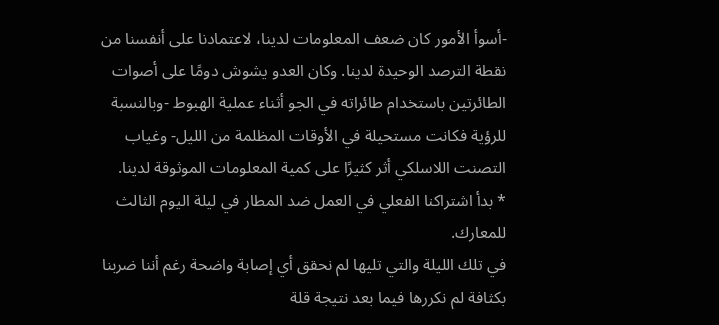-أسوأ الأمور كان ضعف المعلومات لدينا، لاعتمادنا على أنفسنا من نقطة الترصد الوحيدة لدينا. وكان العدو يشوش دومًا على أصوات الطائرتين باستخدام طائراته في الجو أثناء عملية الهبوط -وبالنسبة للرؤية فكانت مستحيلة في الأوقات المظلمة من الليل- وغياب التصنت اللاسلكي أثر كثيرًا على كمية المعلومات الموثوقة لدينا.
* بدأ اشتراكنا الفعلي في العمل ضد المطار في ليلة اليوم الثالث للمعارك.
في تلك الليلة والتي تليها لم نحقق أي إصابة واضحة رغم أننا ضربنا بكثافة لم نكررها فيما بعد نتيجة قلة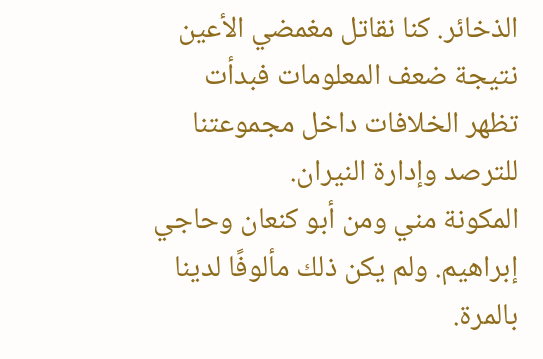الذخائر. كنا نقاتل مغمضي الأعين نتيجة ضعف المعلومات فبدأت تظهر الخلافات داخل مجموعتنا للترصد وإدارة النيران.
المكونة مني ومن أبو كنعان وحاجي إبراهيم. ولم يكن ذلك مألوفًا لدينا بالمرة.